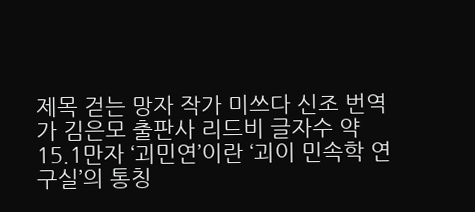제목 걷는 망자 작가 미쓰다 신조 번역가 김은모 출판사 리드비 글자수 약 15.1만자 ‘괴민연’이란 ‘괴이 민속학 연구실’의 통칭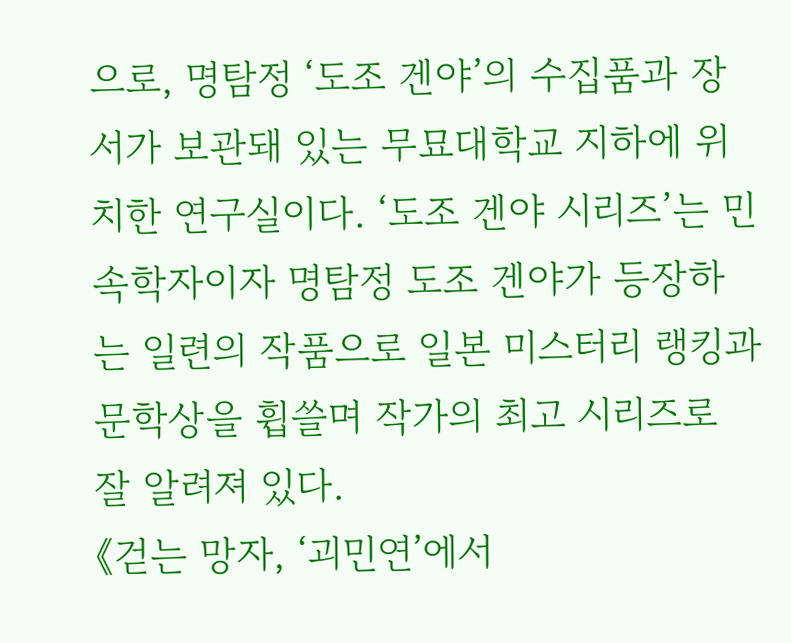으로, 명탐정 ‘도조 겐야’의 수집품과 장서가 보관돼 있는 무묘대학교 지하에 위치한 연구실이다. ‘도조 겐야 시리즈’는 민속학자이자 명탐정 도조 겐야가 등장하는 일련의 작품으로 일본 미스터리 랭킹과 문학상을 휩쓸며 작가의 최고 시리즈로 잘 알려져 있다.
《걷는 망자, ‘괴민연’에서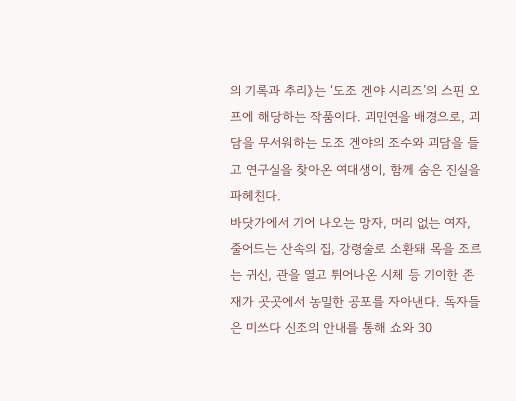의 기록과 추리》는 ‘도조 겐야 시리즈’의 스핀 오프에 해당하는 작품이다. 괴민연을 배경으로, 괴담을 무서워하는 도조 겐야의 조수와 괴담을 들고 연구실을 찾아온 여대생이, 함께 숨은 진실을 파헤친다.
바닷가에서 기어 나오는 망자, 머리 없는 여자, 줄어드는 산속의 집, 강령술로 소환돼 목을 조르는 귀신, 관을 열고 튀어나온 시체 등 기이한 존재가 곳곳에서 농밀한 공포를 자아낸다. 독자들은 미쓰다 신조의 안내를 통해 쇼와 30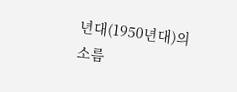년대(1950년대)의 소름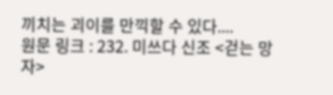끼치는 괴이를 만끽할 수 있다....
원문 링크 : 232. 미쓰다 신조 <걷는 망자>